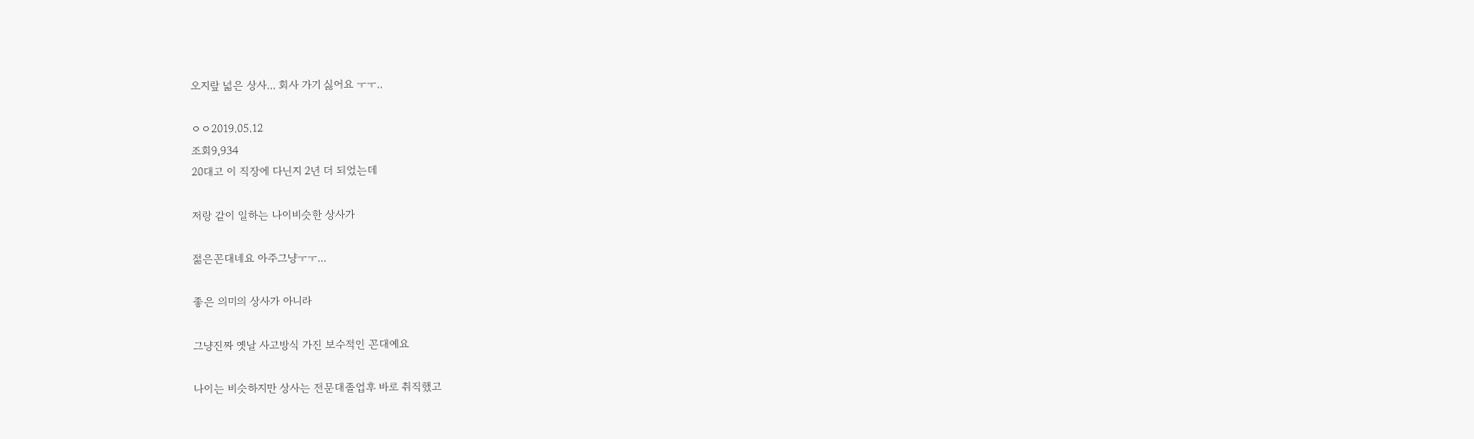오지랖 넓은 상사... 회사 가기 싫어요 ㅜㅜ..

ㅇㅇ2019.05.12
조회9,934
20대고 이 직장에 다닌지 2년 더 되었는데

저랑 같이 일하는 나이비슷한 상사가

젊은꼰대네요 아주그냥ㅜㅜ...

좋은 의미의 상사가 아니라

그냥진짜 옛날 사고방식 가진 보수적인 꼰대예요

나이는 비슷하지만 상사는 전문대졸업후 바로 취직했고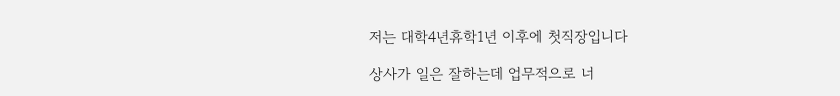저는 대학4년휴학1년 이후에 첫직장입니다

상사가 일은 잘하는데 업무적으로 너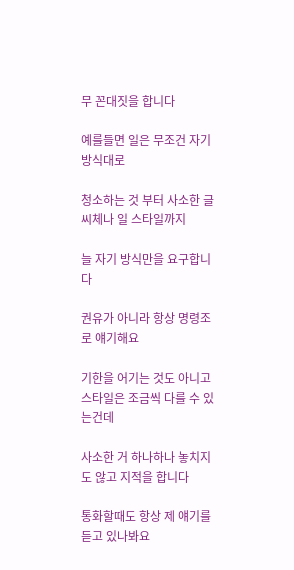무 꼰대짓을 합니다

예를들면 일은 무조건 자기방식대로

청소하는 것 부터 사소한 글씨체나 일 스타일까지

늘 자기 방식만을 요구합니다

권유가 아니라 항상 명령조로 얘기해요

기한을 어기는 것도 아니고 스타일은 조금씩 다를 수 있는건데

사소한 거 하나하나 놓치지도 않고 지적을 합니다

통화할때도 항상 제 얘기를 듣고 있나봐요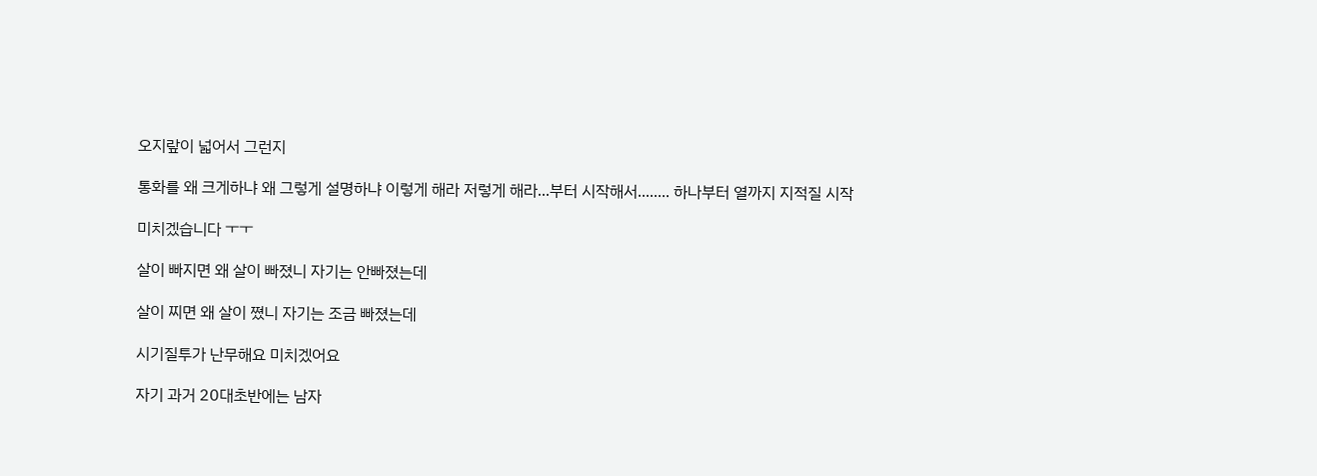오지랖이 넓어서 그런지

통화를 왜 크게하냐 왜 그렇게 설명하냐 이렇게 해라 저렇게 해라...부터 시작해서........ 하나부터 열까지 지적질 시작

미치겠습니다 ㅜㅜ

살이 빠지면 왜 살이 빠졌니 자기는 안빠졌는데

살이 찌면 왜 살이 쪘니 자기는 조금 빠졌는데

시기질투가 난무해요 미치겠어요

자기 과거 20대초반에는 남자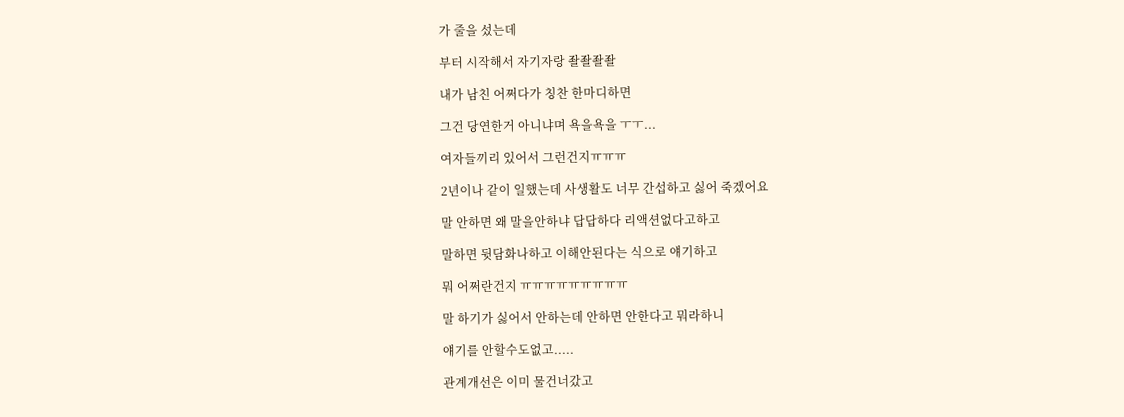가 줄을 섰는데

부터 시작해서 자기자랑 좔좔좔좔

내가 남친 어쩌다가 칭찬 한마디하면

그건 당연한거 아니냐며 욕을욕을 ㅜㅜ...

여자들끼리 있어서 그런건지ㅠㅠㅠ

2년이나 같이 일했는데 사생활도 너무 간섭하고 싫어 죽겠어요

말 안하면 왜 말을안하냐 답답하다 리액션없다고하고

말하면 뒷담화나하고 이해안된다는 식으로 얘기하고

뭐 어쩌란건지 ㅠㅠㅠㅠㅠㅠㅠㅠㅠ

말 하기가 싫어서 안하는데 안하면 안한다고 뭐라하니

얘기를 안할수도없고.....

관계개선은 이미 물건너갔고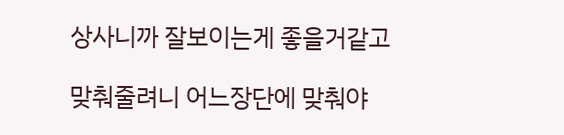상사니까 잘보이는게 좋을거같고

맞춰줄려니 어느장단에 맞춰야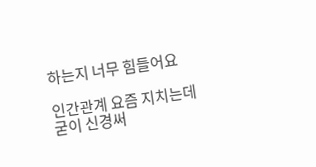하는지 너무 힘들어요

인간관계 요즘 지치는데 굳이 신경써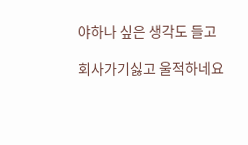야하나 싶은 생각도 들고

회사가기싫고 울적하네요